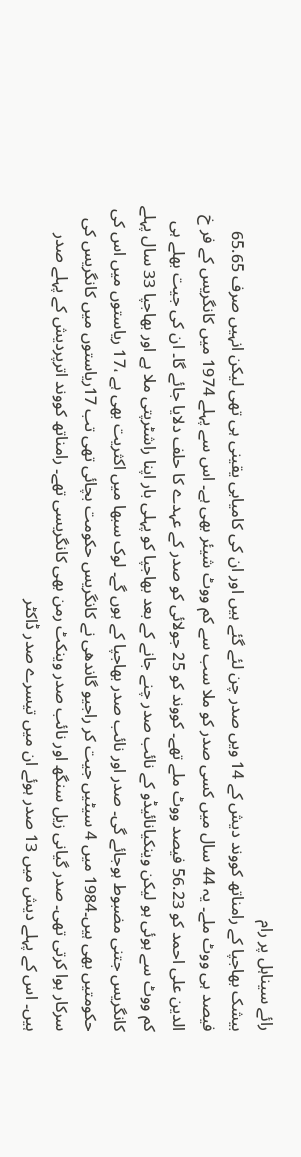رائے سیناہل پر رام
بیشک بھاجپا کے رامناتھ کووند دیش کے 14 ویں صدر چن لئے گئے ہیں اور ان کی کامیابی یقینی ہی تھی لیکن انہیں صرف 65.65 فیصد ہی ووٹ ملے۔ یہ 44 سال میں کسی صدر کو ملا سب سے کم ووٹ شیئر بھی ہے۔ اس سے پہلے 1974 میں کانگریس کے فر خ الدین علی احمد کو 56.23 فیصد ووٹ ملے تھے۔ کووند کو 25 جولائی کو صدر کے عہدے کا حلف دلایا جائے گا۔ ان کی جیت بھلے ہی کم ووٹ سے ہوئی ہو لیکن وینکیانائیڈو کے نائب صدر چنے جانے کے بعد بھاجپا کو پہلی بار اپنا راشٹرپتی ملا ہے اور بھاجپا 33 سال پہلے کانگریس جتنی مضبوط ہوجائے گی۔ صدر اور نائب صدر بھاجپا کے ہوں گے۔ لوک سبھا میں اکثریت بھی ہے ،17 ریاستوں میں اس کی حکومتیں بھی ہیں۔1984 میں 4 سیٹیں جیت کر راجیو گاندھی نے کانگریس حکومت بچائی تھی تب 17ریاستوں میں کانگریس کی سرکار ہوا کرتی تھی۔ صدر گیانی زیل سنگھ اور نائب صدر وینکٹ رمن بھی کانگریسی تھے۔ رامناتھ کووند اترپردیش کے پہلے صدر ہیں۔ اس کے پہلے دیش میں 13 صدر ہوئے ان میں تیسرے صدر ڈاکٹر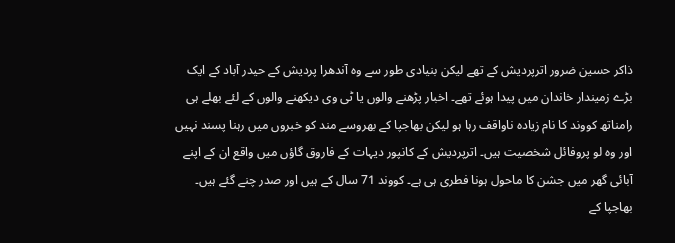ذاکر حسین ضرور اترپردیش کے تھے لیکن بنیادی طور سے وہ آندھرا پردیش کے حیدر آباد کے ایک بڑے زمیندار خاندان میں پیدا ہوئے تھے۔ اخبار پڑھنے والوں یا ٹی وی دیکھنے والوں کے لئے بھلے ہی رامناتھ کووند کا نام زیادہ ناواقف رہا ہو لیکن بھاجپا کے بھروسے مند کو خبروں میں رہنا پسند نہیں اور وہ لو پروفائل شخصیت ہیں۔ اترپردیش کے کانپور دیہات کے فاروق گاؤں میں واقع ان کے اپنے آبائی گھر میں جشن کا ماحول ہونا فطری ہی ہے۔ کووند 71 سال کے ہیں اور صدر چنے گئے ہیں۔ بھاجپا کے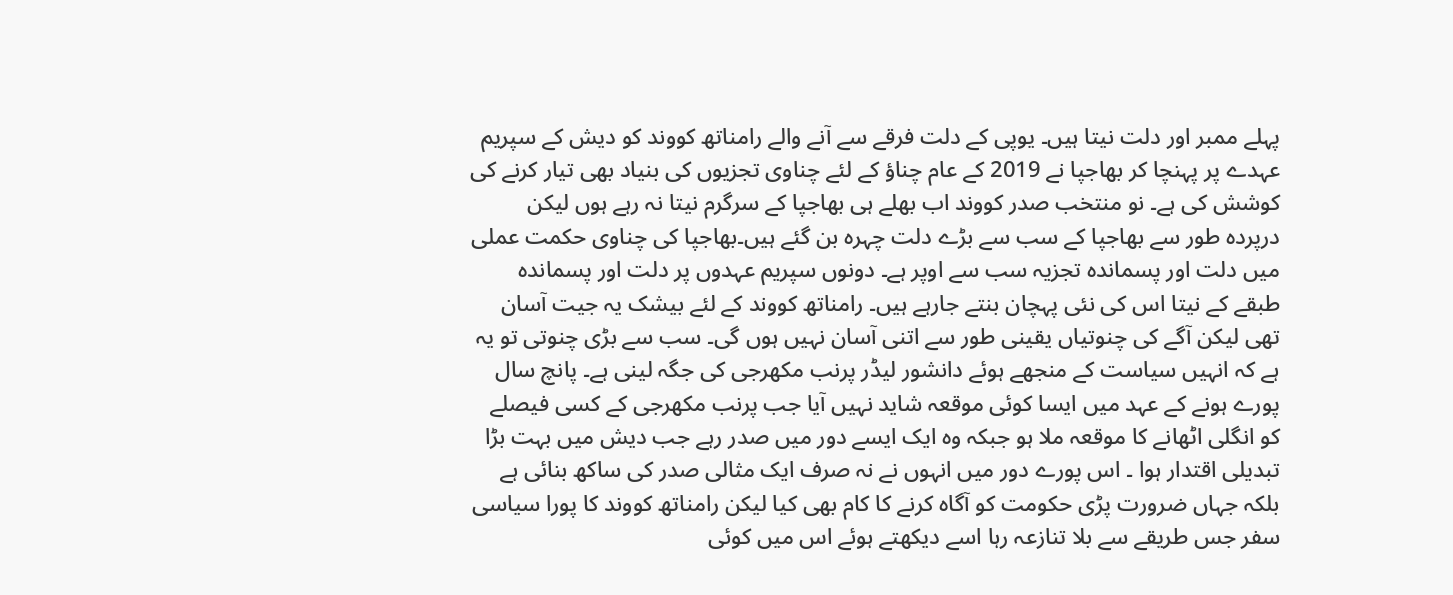پہلے ممبر اور دلت نیتا ہیں۔ یوپی کے دلت فرقے سے آنے والے رامناتھ کووند کو دیش کے سپریم عہدے پر پہنچا کر بھاجپا نے 2019 کے عام چناؤ کے لئے چناوی تجزیوں کی بنیاد بھی تیار کرنے کی کوشش کی ہے۔ نو منتخب صدر کووند اب بھلے ہی بھاجپا کے سرگرم نیتا نہ رہے ہوں لیکن درپردہ طور سے بھاجپا کے سب سے بڑے دلت چہرہ بن گئے ہیں۔بھاجپا کی چناوی حکمت عملی میں دلت اور پسماندہ تجزیہ سب سے اوپر ہے۔ دونوں سپریم عہدوں پر دلت اور پسماندہ طبقے کے نیتا اس کی نئی پہچان بنتے جارہے ہیں۔ رامناتھ کووند کے لئے بیشک یہ جیت آسان تھی لیکن آگے کی چنوتیاں یقینی طور سے اتنی آسان نہیں ہوں گی۔ سب سے بڑی چنوتی تو یہ ہے کہ انہیں سیاست کے منجھے ہوئے دانشور لیڈر پرنب مکھرجی کی جگہ لینی ہے۔ پانچ سال پورے ہونے کے عہد میں ایسا کوئی موقعہ شاید نہیں آیا جب پرنب مکھرجی کے کسی فیصلے کو انگلی اٹھانے کا موقعہ ملا ہو جبکہ وہ ایک ایسے دور میں صدر رہے جب دیش میں بہت بڑا تبدیلی اقتدار ہوا ۔ اس پورے دور میں انہوں نے نہ صرف ایک مثالی صدر کی ساکھ بنائی ہے بلکہ جہاں ضرورت پڑی حکومت کو آگاہ کرنے کا کام بھی کیا لیکن رامناتھ کووند کا پورا سیاسی سفر جس طریقے سے بلا تنازعہ رہا اسے دیکھتے ہوئے اس میں کوئی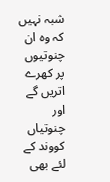شبہ نہیں کہ وہ ان چنوتیوں پر کھرے اتریں گے اور چنوتیاں کووند کے لئے بھی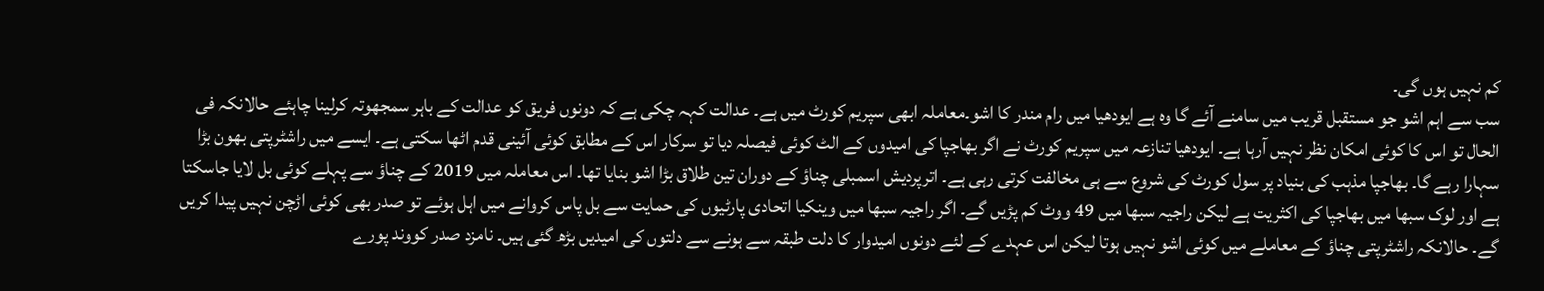کم نہیں ہوں گی۔
سب سے اہم اشو جو مستقبل قریب میں سامنے آئے گا وہ ہے ایودھیا میں رام مندر کا اشو۔معاملہ ابھی سپریم کورٹ میں ہے۔ عدالت کہہ چکی ہے کہ دونوں فریق کو عدالت کے باہر سمجھوتہ کرلینا چاہئے حالانکہ فی الحال تو اس کا کوئی امکان نظر نہیں آرہا ہے۔ ایودھیا تنازعہ میں سپریم کورٹ نے اگر بھاجپا کی امیدوں کے الٹ کوئی فیصلہ دیا تو سرکار اس کے مطابق کوئی آئینی قدم اٹھا سکتی ہے۔ ایسے میں راشٹرپتی بھون بڑا سہارا رہے گا۔ بھاجپا مذہب کی بنیاد پر سول کورٹ کی شروع سے ہی مخالفت کرتی رہی ہے۔ اترپردیش اسمبلی چناؤ کے دوران تین طلاق بڑا اشو بنایا تھا۔ اس معاملہ میں 2019 کے چناؤ سے پہلے کوئی بل لایا جاسکتا ہے اور لوک سبھا میں بھاجپا کی اکثریت ہے لیکن راجیہ سبھا میں 49 ووٹ کم پڑیں گے۔ اگر راجیہ سبھا میں وینکیا اتحادی پارٹیوں کی حمایت سے بل پاس کروانے میں اہل ہوئے تو صدر بھی کوئی اڑچن نہیں پیدا کریں گے۔ حالانکہ راشٹرپتی چناؤ کے معاملے میں کوئی اشو نہیں ہوتا لیکن اس عہدے کے لئے دونوں امیدوار کا دلت طبقہ سے ہونے سے دلتوں کی امیدیں بڑھ گئی ہیں۔ نامزد صدر کووند پورے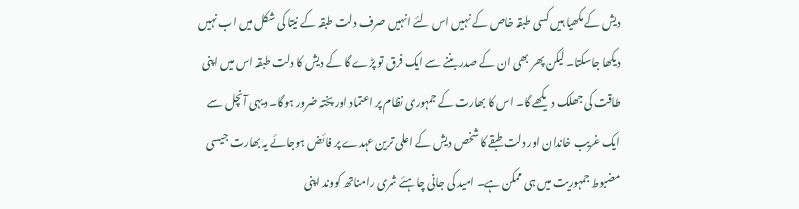دیش کے مکھیا ہیں کسی طبقہ خاص کے نہیں اس لئے انہیں صرف دلت طبقہ کے نیتا کی شکل میں اب نہیں دیکھا جاسکتا۔ لیکن پھر بھی ان کے صدر بننے سے ایک فرق تو پڑے گا کے دیش کا دلت طبقہ اس میں اپنی طاقت کی جھلک دیکھے گا۔ اس کا بھارت کے جمہوری نظام پر اعتماد اور پختہ ضرور ہوگا۔ دیہی آنچل سے ایک غریب خاندان اور دلت طبقے کا شخص دیش کے اعلی ترین عہدے پر فائض ہوجائے یہ بھارت جیسی مضبوط جمہوریت میں ہی ممکن ہے۔ امید کی جانی چاہئے شری رامناتھ کووند اپنی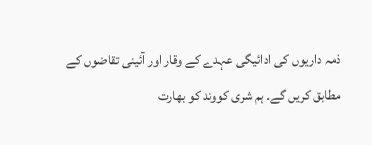ذمہ داریوں کی ادائیگی عہدے کے وقار اور آئینی تقاضوں کے مطابق کریں گے۔ ہم شری کووند کو بھارت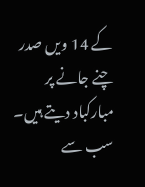کے 14 ویں صدر چنے جانے پر مبارکباد دیتے ہیں۔
سب سے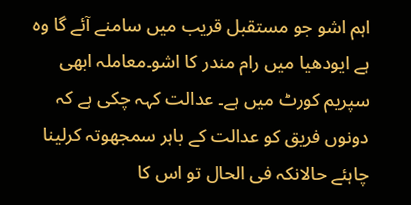اہم اشو جو مستقبل قریب میں سامنے آئے گا وہ ہے ایودھیا میں رام مندر کا اشو۔معاملہ ابھی سپریم کورٹ میں ہے۔ عدالت کہہ چکی ہے کہ دونوں فریق کو عدالت کے باہر سمجھوتہ کرلینا چاہئے حالانکہ فی الحال تو اس کا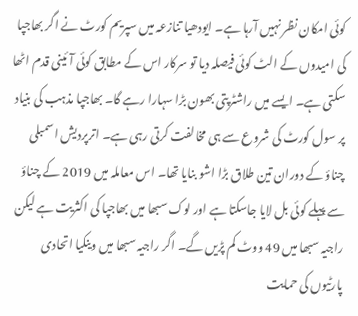کوئی امکان نظر نہیں آرہا ہے۔ ایودھیا تنازعہ میں سپریم کورٹ نے اگر بھاجپا کی امیدوں کے الٹ کوئی فیصلہ دیا تو سرکار اس کے مطابق کوئی آئینی قدم اٹھا سکتی ہے۔ ایسے میں راشٹرپتی بھون بڑا سہارا رہے گا۔ بھاجپا مذہب کی بنیاد پر سول کورٹ کی شروع سے ہی مخالفت کرتی رہی ہے۔ اترپردیش اسمبلی چناؤ کے دوران تین طلاق بڑا اشو بنایا تھا۔ اس معاملہ میں 2019 کے چناؤ سے پہلے کوئی بل لایا جاسکتا ہے اور لوک سبھا میں بھاجپا کی اکثریت ہے لیکن راجیہ سبھا میں 49 ووٹ کم پڑیں گے۔ اگر راجیہ سبھا میں وینکیا اتحادی پارٹیوں کی حمایت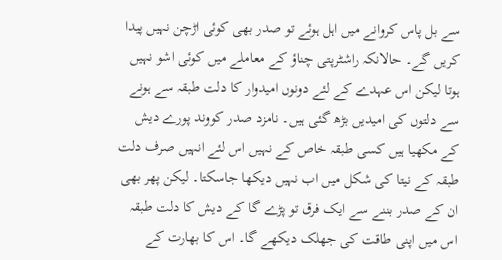سے بل پاس کروانے میں اہل ہوئے تو صدر بھی کوئی اڑچن نہیں پیدا کریں گے۔ حالانکہ راشٹرپتی چناؤ کے معاملے میں کوئی اشو نہیں ہوتا لیکن اس عہدے کے لئے دونوں امیدوار کا دلت طبقہ سے ہونے سے دلتوں کی امیدیں بڑھ گئی ہیں۔ نامزد صدر کووند پورے دیش کے مکھیا ہیں کسی طبقہ خاص کے نہیں اس لئے انہیں صرف دلت طبقہ کے نیتا کی شکل میں اب نہیں دیکھا جاسکتا۔ لیکن پھر بھی ان کے صدر بننے سے ایک فرق تو پڑے گا کے دیش کا دلت طبقہ اس میں اپنی طاقت کی جھلک دیکھے گا۔ اس کا بھارت کے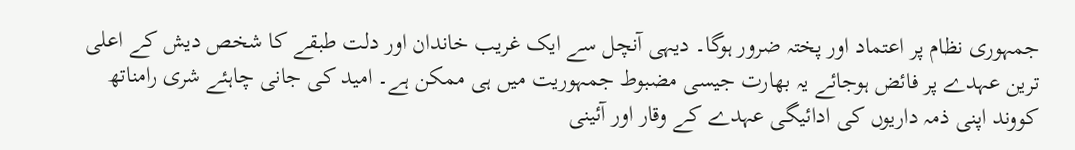جمہوری نظام پر اعتماد اور پختہ ضرور ہوگا۔ دیہی آنچل سے ایک غریب خاندان اور دلت طبقے کا شخص دیش کے اعلی ترین عہدے پر فائض ہوجائے یہ بھارت جیسی مضبوط جمہوریت میں ہی ممکن ہے۔ امید کی جانی چاہئے شری رامناتھ کووند اپنی ذمہ داریوں کی ادائیگی عہدے کے وقار اور آئینی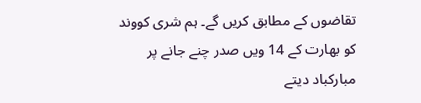تقاضوں کے مطابق کریں گے۔ ہم شری کووند کو بھارت کے 14 ویں صدر چنے جانے پر مبارکباد دیتے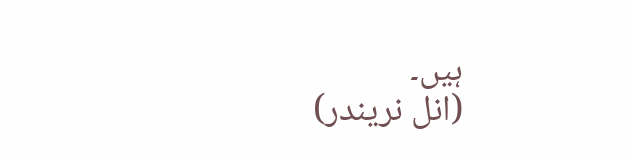ہیں۔
(انل نریندر)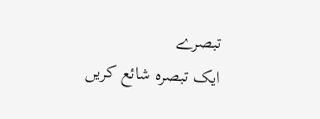تبصرے
ایک تبصرہ شائع کریں